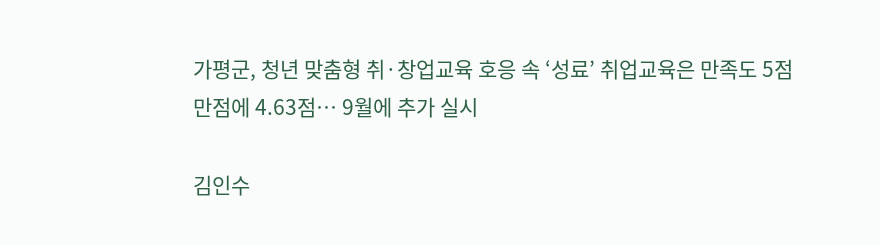가평군, 청년 맞춤형 취·창업교육 호응 속 ‘성료’ 취업교육은 만족도 5점 만점에 4.63점… 9월에 추가 실시

김인수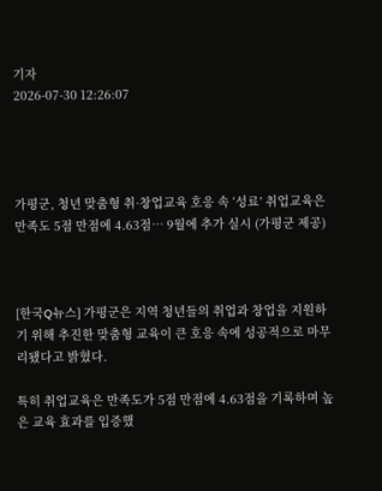기자
2026-07-30 12:26:07




가평군, 청년 맞춤형 취·창업교육 호응 속 ‘성료’ 취업교육은 만족도 5점 만점에 4.63점… 9월에 추가 실시 (가평군 제공)



[한국Q뉴스] 가평군은 지역 청년들의 취업과 창업을 지원하기 위해 추진한 맞춤형 교육이 큰 호응 속에 성공적으로 마무리됐다고 밝혔다.

특히 취업교육은 만족도가 5점 만점에 4.63점을 기록하며 높은 교육 효과를 입증했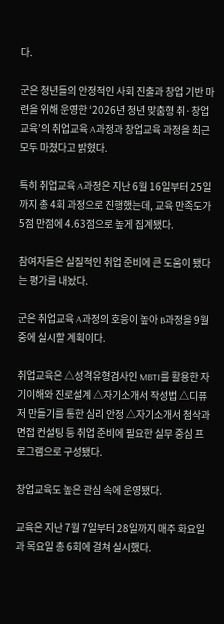다.

군은 청년들의 안정적인 사회 진출과 창업 기반 마련을 위해 운영한 ‘2026년 청년 맞춤형 취·창업 교육’의 취업교육 A과정과 창업교육 과정을 최근 모두 마쳤다고 밝혔다.

특히 취업교육 A과정은 지난 6월 16일부터 25일까지 총 4회 과정으로 진행했는데, 교육 만족도가 5점 만점에 4.63점으로 높게 집계됐다.

참여자들은 실질적인 취업 준비에 큰 도움이 됐다는 평가를 내놨다.

군은 취업교육 A과정의 호응이 높아 B과정을 9월중에 실시할 계획이다.

취업교육은 △성격유형검사인 MBTI를 활용한 자기이해와 진로설계 △자기소개서 작성법 △디퓨저 만들기를 통한 심리 안정 △자기소개서 첨삭과 면접 컨설팅 등 취업 준비에 필요한 실무 중심 프로그램으로 구성됐다.

창업교육도 높은 관심 속에 운영됐다.

교육은 지난 7월 7일부터 28일까지 매주 화요일과 목요일 총 6회에 걸쳐 실시했다.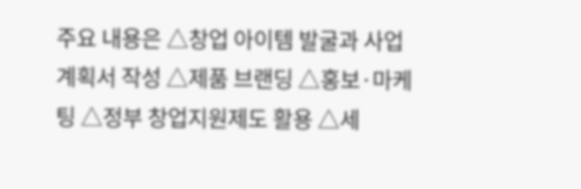주요 내용은 △창업 아이템 발굴과 사업계획서 작성 △제품 브랜딩 △홍보·마케팅 △정부 창업지원제도 활용 △세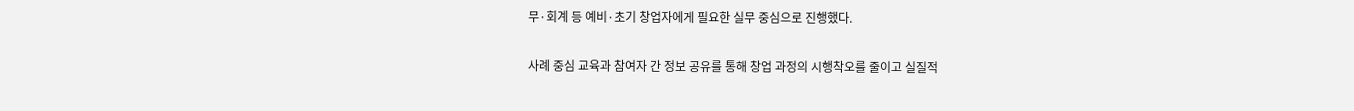무·회계 등 예비·초기 창업자에게 필요한 실무 중심으로 진행했다.

사례 중심 교육과 참여자 간 정보 공유를 통해 창업 과정의 시행착오를 줄이고 실질적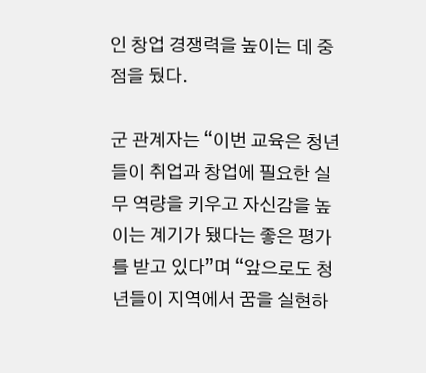인 창업 경쟁력을 높이는 데 중점을 뒀다.

군 관계자는 “이번 교육은 청년들이 취업과 창업에 필요한 실무 역량을 키우고 자신감을 높이는 계기가 됐다는 좋은 평가를 받고 있다”며 “앞으로도 청년들이 지역에서 꿈을 실현하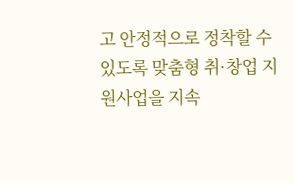고 안정적으로 정착할 수 있도록 맞춤형 취·창업 지원사업을 지속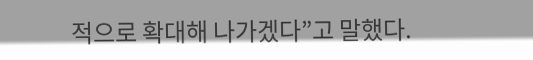적으로 확대해 나가겠다”고 말했다.